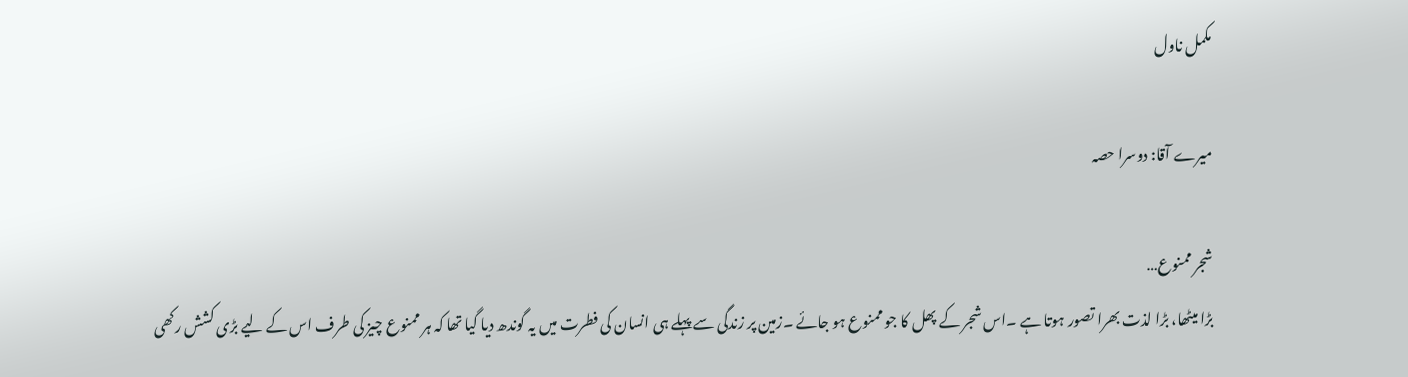مکمل ناول

میرے آقا: دوسرا حصہ

شجر ممنوع…
بڑا میٹھا، بڑا لذت بھرا تصور ہوتا ہے ۔اس شجر کے پھل کا جو ممنوع ہو جائے ۔زمین پر زندگی سے پہلے ہی انسان کی فطرت میں یہ گوندھ دیا گیا تھا کہ ہر ممنوع چیز کی طرف اس کے لیے بڑی کشش رکھی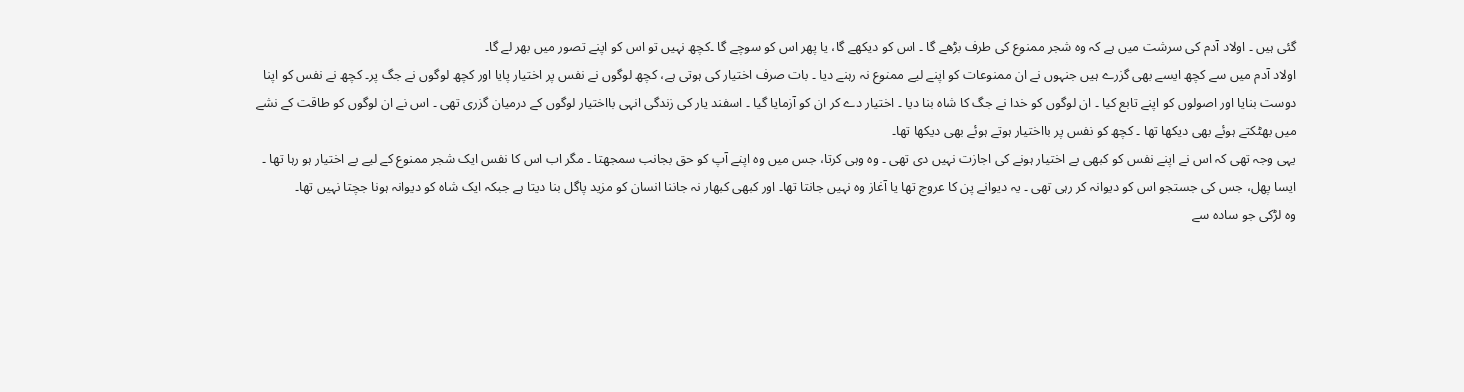گئی ہیں ۔ اولاد آدم کی سرشت میں ہے کہ وہ شجر ممنوع کی طرف بڑھے گا ۔ اس کو دیکھے گا، یا پھر اس کو سوچے گا ۔کچھ نہیں تو اس کو اپنے تصور میں بھر لے گا۔
اولاد آدم میں سے کچھ ایسے بھی گزرے ہیں جنہوں نے ان ممنوعات کو اپنے لیے ممنوع نہ رہنے دیا ۔ بات صرف اختیار کی ہوتی ہے، کچھ لوگوں نے نفس پر اختیار پایا اور کچھ لوگوں نے جگ پر۔ کچھ نے نفس کو اپنا دوست بنایا اور اصولوں کو اپنے تابع کیا ۔ ان لوگوں کو خدا نے جگ کا شاہ بنا دیا ۔ اختیار دے کر ان کو آزمایا گیا ۔ اسفند یار کی زندگی انہی بااختیار لوگوں کے درمیان گزری تھی ۔ اس نے ان لوگوں کو طاقت کے نشے میں بھٹکتے ہوئے بھی دیکھا تھا ۔ کچھ کو نفس پر بااختیار ہوتے ہوئے بھی دیکھا تھا۔
یہی وجہ تھی کہ اس نے اپنے نفس کو کبھی بے اختیار ہونے کی اجازت نہیں دی تھی ۔ وہ وہی کرتا، جس میں وہ اپنے آپ کو حق بجانب سمجھتا ۔ مگر اب اس کا نفس ایک شجر ممنوع کے لیے بے اختیار ہو رہا تھا ۔ ایسا پھل، جس کی جستجو اس کو دیوانہ کر رہی تھی ۔ یہ دیوانے پن کا عروج تھا یا آغاز وہ نہیں جانتا تھا۔ اور کبھی کبھار نہ جاننا انسان کو مزید پاگل بنا دیتا ہے جبکہ ایک شاہ کو دیوانہ ہونا جچتا نہیں تھا۔
وہ لڑکی جو سادہ سے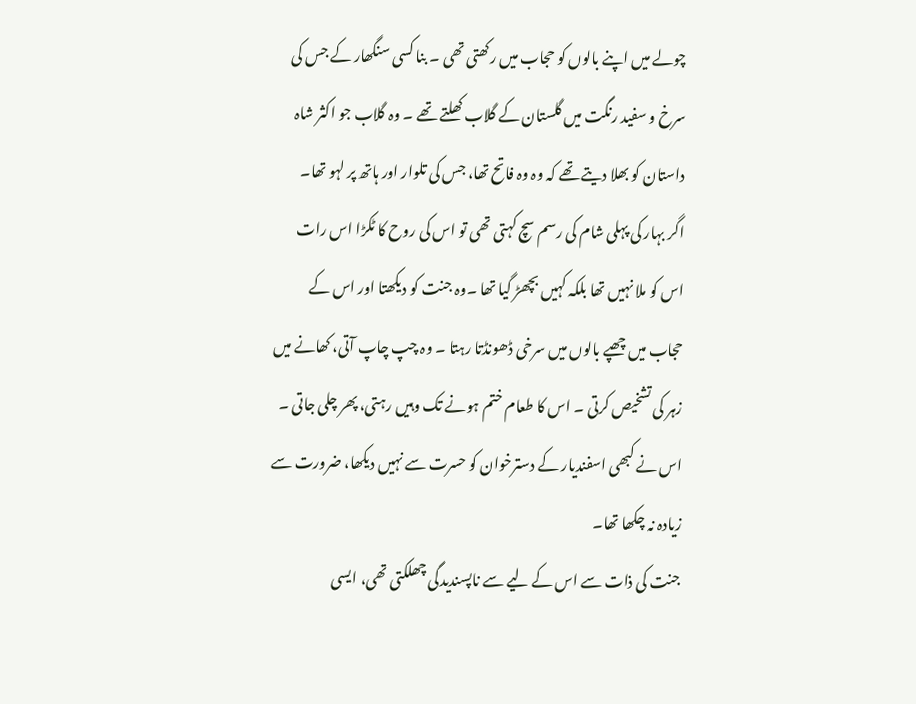چولے میں اپنے بالوں کو حجاب میں رکھتی تھی ۔ بنا کسی سنگھار کے جس کی سرخ و سفید رنگت میں گلستان کے گلاب کھلتے تھے ۔ وہ گلاب جو اکثر شاہ داستان کو بھلا دیتے تھے کہ وہ وہ فاتح تھا، جس کی تلوار اور ہاتھ پر لہو تھا۔
اگر بہار کی پہلی شام کی رسم سچ کہتی تھی تو اس کی روح کا ٹکڑا اس رات اس کو ملا نہیں تھا بلکہ کہیں بچھڑ گیا تھا ۔وہ جنت کو دیکھتا اور اس کے حجاب میں چھپے بالوں میں سرخی ڈھونڈتا رہتا ۔ وہ چپ چاپ آتی، کھانے میں زہر کی تشخیص کرتی ۔ اس کا طعام ختم ہونے تک وہیں رہتی، پھر چلی جاتی ۔ اس نے کبھی اسفندیار کے دسترخوان کو حسرت سے نہیں دیکھا، ضرورت سے زیادہ نہ چکھا تھا۔
جنت کی ذات سے اس کے لیے سے ناپسندیدگی چھلکتی تھی، ایسی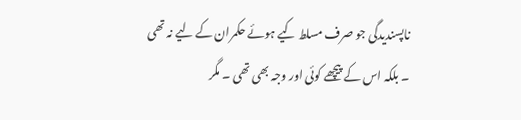ناپسندیدگی جو صرف مسلط کیے ہوئے حکمران کے لیے نہ تھی ۔ بلکہ اس کے پیچھے کوئی اور وجہ بھی تھی ۔ مگر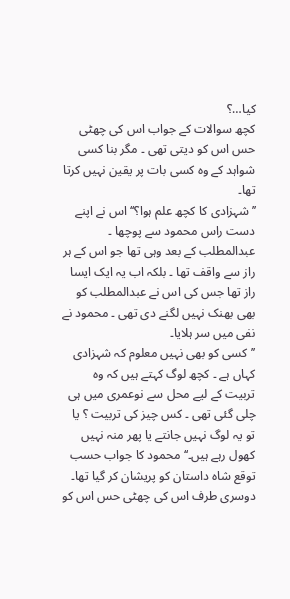کیا…؟
کچھ سوالات کے جواب اس کی چھٹی حس اس کو دیتی تھی ۔ مگر بنا کسی شواہد کے وہ کسی بات پر یقین نہیں کرتا تھا۔
’’شہزادی کا کچھ علم ہوا؟‘‘ اس نے اپنے دست راس محمود سے پوچھا ۔
عبدالمطلب کے بعد وہی تھا جو اس کے ہر راز سے واقف تھا ۔ بلکہ اب یہ ایک ایسا راز تھا جس کی اس نے عبدالمطلب کو بھی بھنک نہیں لگنے دی تھی ۔ محمود نے نفی میں سر ہلایا۔
’’کسی کو بھی نہیں معلوم کہ شہزادی کہاں ہے ۔ کچھ لوگ کہتے ہیں کہ وہ تربیت کے لیے محل سے نوعمری میں ہی چلی گئی تھی ۔ کس چیز کی تربیت ؟ یا تو یہ لوگ نہیں جانتے یا پھر منہ نہیں کھول رہے ہیں۔‘‘ محمود کا جواب حسب توقع شاہ داستان کو پریشان کر گیا تھا۔
دوسری طرف اس کی چھٹی حس اس کو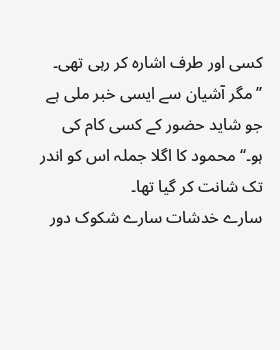کسی اور طرف اشارہ کر رہی تھی۔
’’مگر آشیان سے ایسی خبر ملی ہے جو شاید حضور کے کسی کام کی ہو۔‘‘ محمود کا اگلا جملہ اس کو اندر تک شانت کر گیا تھا۔
سارے خدشات سارے شکوک دور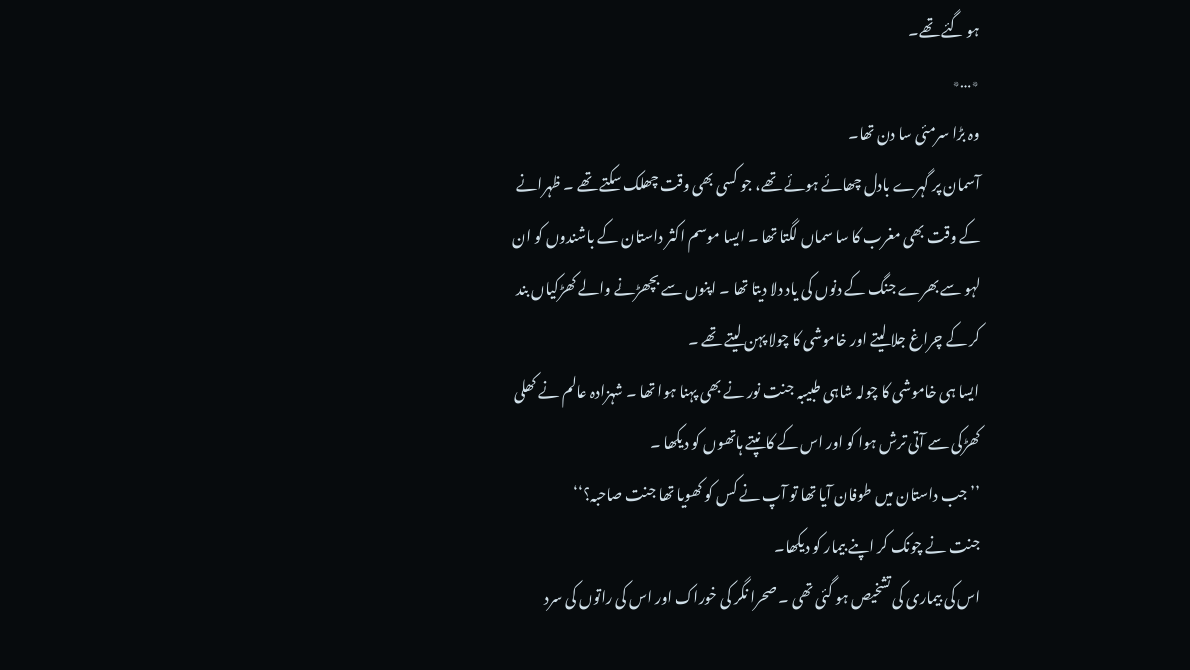ہو گئے تھے۔
٭…٭
وہ بڑا سرمئی سا دن تھا۔
آسمان پر گہرے بادل چھائے ہوئے تھے، جو کسی بھی وقت چھلک سکتے تھے ۔ ظہرانے کے وقت بھی مغرب کا سا سماں لگتا تھا ۔ ایسا موسم اکثر داستان کے باشندوں کو ان لہو سے بھرے جنگ کے دنوں کی یاد دلا دیتا تھا ۔ اپنوں سے بچھڑنے والے کھڑکیاں بند کر کے چراغ جلا لیتے اور خاموشی کا چولا پہن لیتے تھے ۔
ایسا ہی خاموشی کا چولہ شاہی طبیبہ جنت نور نے بھی پہنا ہوا تھا ۔ شہزادہ عالم نے کھلی کھڑکی سے آتی ترش ہوا کو اور اس کے کانپتے ہاتھوں کو دیکھا ۔
’’جب داستان میں طوفان آیا تھا تو آپ نے کس کو کھویا تھا جنت صاحبہ؟‘‘
جنت نے چونک کر اپنے بیمار کو دیکھا۔
اس کی بیماری کی تشخیص ہو گئی تھی ۔ صحرا نگر کی خوراک اور اس کی راتوں کی سرد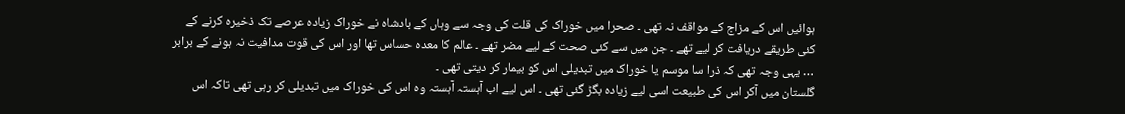ہوائیں اس کے مزاج کے مواقف نہ تھی ۔ صحرا میں خوراک کی قلت کی وجہ سے وہاں کے بادشاہ نے خوراک زیادہ عرصے تک ذخیرہ کرنے کے کئی طریقے دریافت کر لیے تھے ۔ جن میں سے کئی صحت کے لیے مضر تھے ۔ عالم کا معدہ حساس تھا اور اس کی قوت مدافیت نہ ہونے کے برابر … یہی وجہ تھی کہ ذرا سا موسم یا خوراک میں تبدیلی اس کو بیمار کر دیتی تھی ۔
گلستان میں آکر اس کی طبیعت اسی لیے زیادہ بگڑ گئی تھی ۔ اس لیے اب آہستہ آہستہ وہ اس کی خوراک میں تبدیلی کر رہی تھی تاکہ اس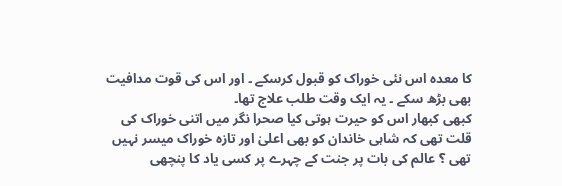کا معدہ اس نئی خوراک کو قبول کرسکے ۔ اور اس کی قوت مدافیت بھی بڑھ سکے ۔ یہ ایک وقت طلب علاج تھا۔
کبھی کبھار اس کو حیرت ہوتی کیا صحرا نگر میں اتنی خوراک کی قلت تھی کہ شاہی خاندان کو بھی اعلیٰ اور تازہ خوراک میسر نہیں تھی ؟ عالم کی بات پر جنت کے چہرے پر کسی یاد کا پنچھی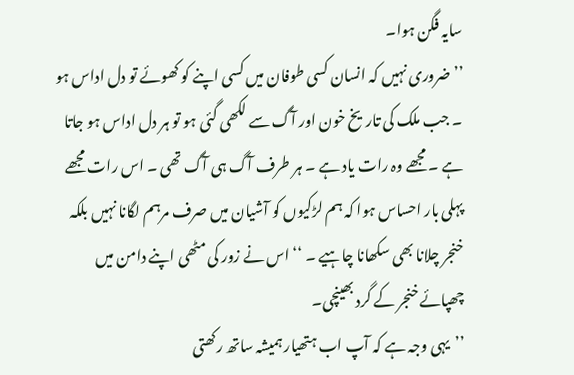سایہ فگن ہوا۔
’’ضروری نہیں کہ انسان کسی طوفان میں کسی اپنے کو کھوئے تو دل اداس ہو ۔ جب ملک کی تاریخ خون اور آگ سے لکھی گئی ہو تو ہر دل اداس ہو جاتا ہے ۔ مجھے وہ رات یاد ہے ۔ ہر طرف آگ ہی آگ تھی ۔ اس رات مجھے پہلی بار احساس ہوا کہ ہم لڑکیوں کو آشیان میں صرف مرہم لگانا نہیں بلکہ خنجر چلانا بھی سکھانا چاہیے ۔ ‘‘ اس نے زور کی مٹھی اپنے دامن میں چھپائے خنجر کے گرد بھینچی۔
’’یہی وجہ ہے کہ آپ اب ہتھیار ہمیشہ ساتھ رکھتی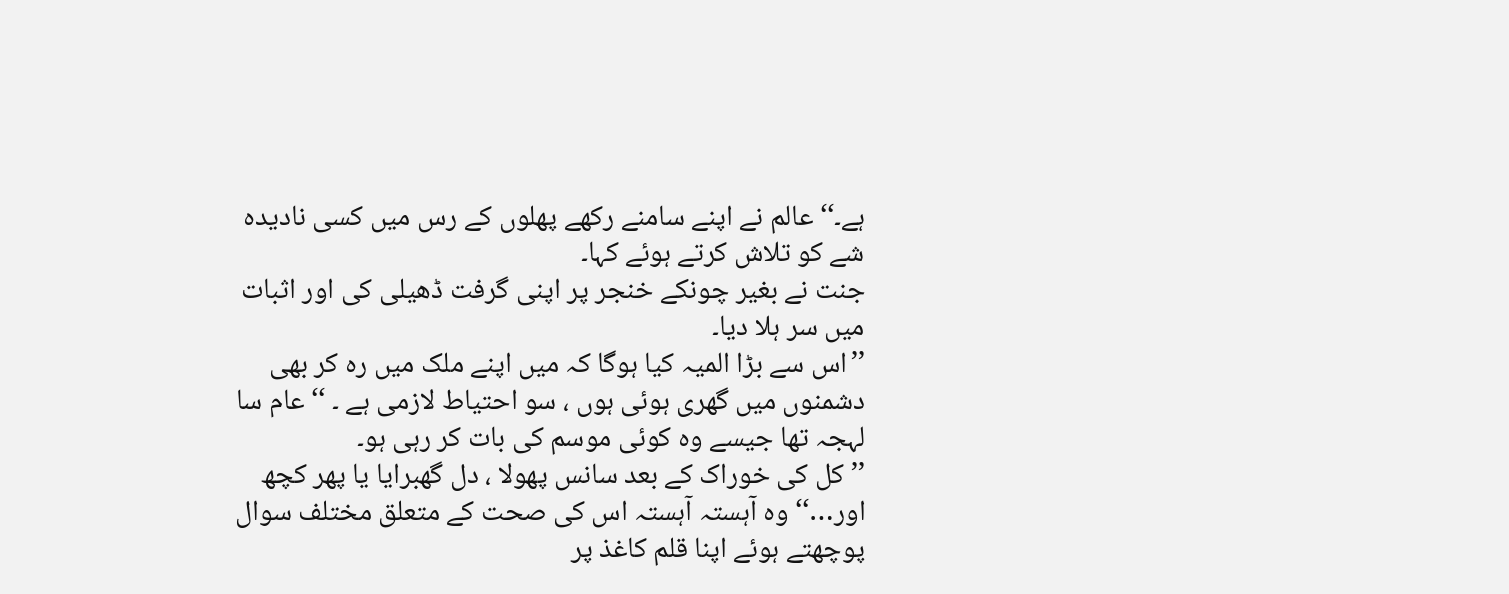ہے۔‘‘ عالم نے اپنے سامنے رکھے پھلوں کے رس میں کسی نادیدہ شے کو تلاش کرتے ہوئے کہا۔
جنت نے بغیر چونکے خنجر پر اپنی گرفت ڈھیلی کی اور اثبات میں سر ہلا دیا۔
’’اس سے بڑا المیہ کیا ہوگا کہ میں اپنے ملک میں رہ کر بھی دشمنوں میں گھری ہوئی ہوں ، سو احتیاط لازمی ہے ۔ ‘‘ عام سا لہجہ تھا جیسے وہ کوئی موسم کی بات کر رہی ہو۔
’’کل کی خوراک کے بعد سانس پھولا ، دل گھبرایا یا پھر کچھ اور…‘‘ وہ آہستہ آہستہ اس کی صحت کے متعلق مختلف سوال پوچھتے ہوئے اپنا قلم کاغذ پر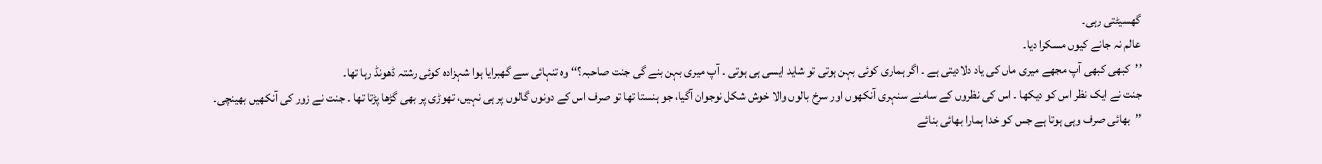گھسیٹتی رہی۔
عالم نہ جانے کیوں مسکرا دیا۔
’’کبھی کبھی آپ مجھے میری ماں کی یاد دلادیتی ہے ۔ اگر ہماری کوئی بہن ہوتی تو شاید ایسی ہی ہوتی ۔ آپ میری بہن بنے گی جنت صاحبہ؟‘‘ وہ تنہائی سے گھبرایا ہوا شہزادہ کوئی رشتہ ڈھونڈ رہا تھا۔
جنت نے ایک نظر اس کو دیکھا ۔ اس کی نظروں کے سامنے سنہری آنکھوں اور سرخ بالوں والا خوش شکل نوجوان آگیا، جو ہنستا تھا تو صرف اس کے دونوں گالوں پر ہی نہیں، تھوڑی پر بھی گڑھا پڑتا تھا ۔ جنت نے زور کی آنکھیں بھینچی۔
’’بھائی صرف وہی ہوتا ہے جس کو خدا ہمارا بھائی بنائے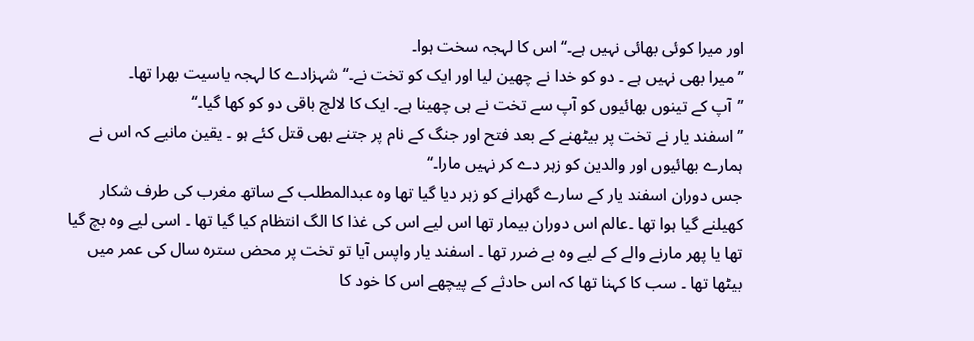اور میرا کوئی بھائی نہیں ہے۔‘‘ اس کا لہجہ سخت ہوا۔
’’میرا بھی نہیں ہے ۔ دو کو خدا نے چھین لیا اور ایک کو تخت نے۔‘‘ شہزادے کا لہجہ یاسیت بھرا تھا۔
’’آپ کے تینوں بھائیوں کو آپ سے تخت نے ہی چھینا ہے۔ ایک کا لالچ باقی دو کو کھا گیا۔‘‘
’’اسفند یار نے تخت پر بیٹھنے کے بعد فتح اور جنگ کے نام پر جتنے بھی قتل کئے ہو ۔ یقین مانیے کہ اس نے ہمارے بھائیوں اور والدین کو زہر دے کر نہیں مارا۔‘‘
جس دوران اسفند یار کے سارے گھرانے کو زہر دیا گیا تھا وہ عبدالمطلب کے ساتھ مغرب کی طرف شکار کھیلنے گیا ہوا تھا ۔عالم اس دوران بیمار تھا اس لیے اس کی غذا کا الگ انتظام کیا گیا تھا ۔ اسی لیے وہ بچ گیا تھا یا پھر مارنے والے کے لیے وہ بے ضرر تھا ۔ اسفند یار واپس آیا تو تخت پر محض سترہ سال کی عمر میں بیٹھا تھا ۔ سب کا کہنا تھا کہ اس حادثے کے پیچھے اس کا خود کا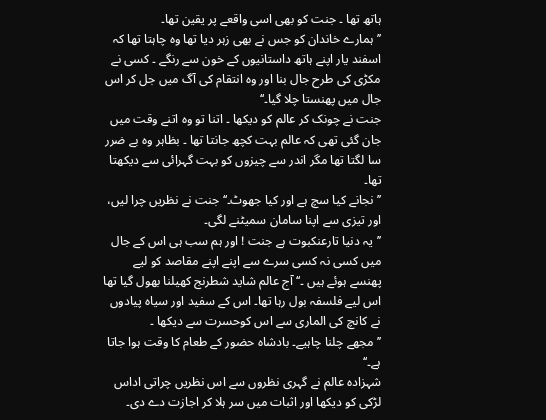ہاتھ تھا ۔ جنت کو بھی اسی واقعے پر یقین تھا۔
’’ہمارے خاندان کو جس نے بھی زہر دیا تھا وہ چاہتا تھا کہ اسفند یار اپنے ہاتھ داستانیوں کے خون سے رنگے ۔ کسی نے مکڑی کی طرح جال بنا اور وہ انتقام کی آگ میں جل کر اس جال میں پھنستا چلا گیا۔‘‘
جنت نے چونک کر عالم کو دیکھا ۔ اتنا تو وہ اتنے وقت میں جان گئی تھی کہ عالم بہت کچھ جانتا تھا ۔ بظاہر وہ بے ضرر سا لگتا تھا مگر اندر سے چیزوں کو بہت گہرائی سے دیکھتا تھا۔
’’نجانے کیا سچ ہے اور کیا جھوٹ۔‘‘ جنت نے نظریں چرا لیں، اور تیزی سے اپنا سامان سمیٹنے لگی۔
’’یہ دنیا تارعنکبوت ہے جنت ! اور ہم سب ہی اس کے جال میں کسی نہ کسی سرے سے اپنے اپنے مقاصد کو لیے پھنسے ہوئے ہیں ۔‘‘ آج عالم شاید شطرنج کھیلنا بھول گیا تھا اس لیے فلسفہ بول رہا تھا۔ اس کے سفید اور سیاہ پیادوں نے کانچ کی الماری سے اس کوحسرت سے دیکھا ۔
’’مجھے چلنا چاہیے۔ بادشاہ حضور کے طعام کا وقت ہوا جاتا ہے۔‘‘
شہزادہ عالم نے گہری نظروں سے اس نظریں چراتی اداس لڑکی کو دیکھا اور اثبات میں سر ہلا کر اجازت دے دی۔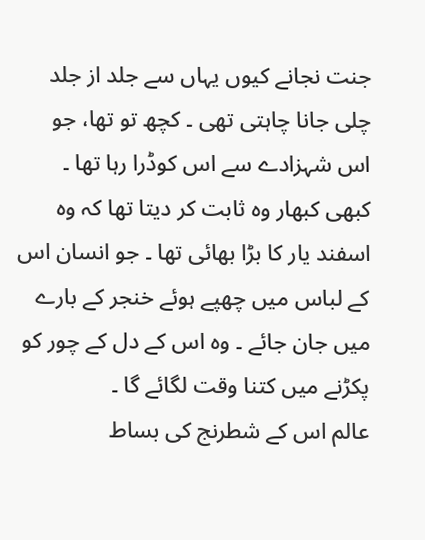جنت نجانے کیوں یہاں سے جلد از جلد چلی جانا چاہتی تھی ۔ کچھ تو تھا، جو اس شہزادے سے اس کوڈرا رہا تھا ۔ کبھی کبھار وہ ثابت کر دیتا تھا کہ وہ اسفند یار کا بڑا بھائی تھا ۔ جو انسان اس کے لباس میں چھپے ہوئے خنجر کے بارے میں جان جائے ۔ وہ اس کے دل کے چور کو پکڑنے میں کتنا وقت لگائے گا ۔
عالم اس کے شطرنج کی بساط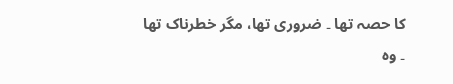کا حصہ تھا ۔ ضروری تھا، مگر خطرناک تھا ۔ وہ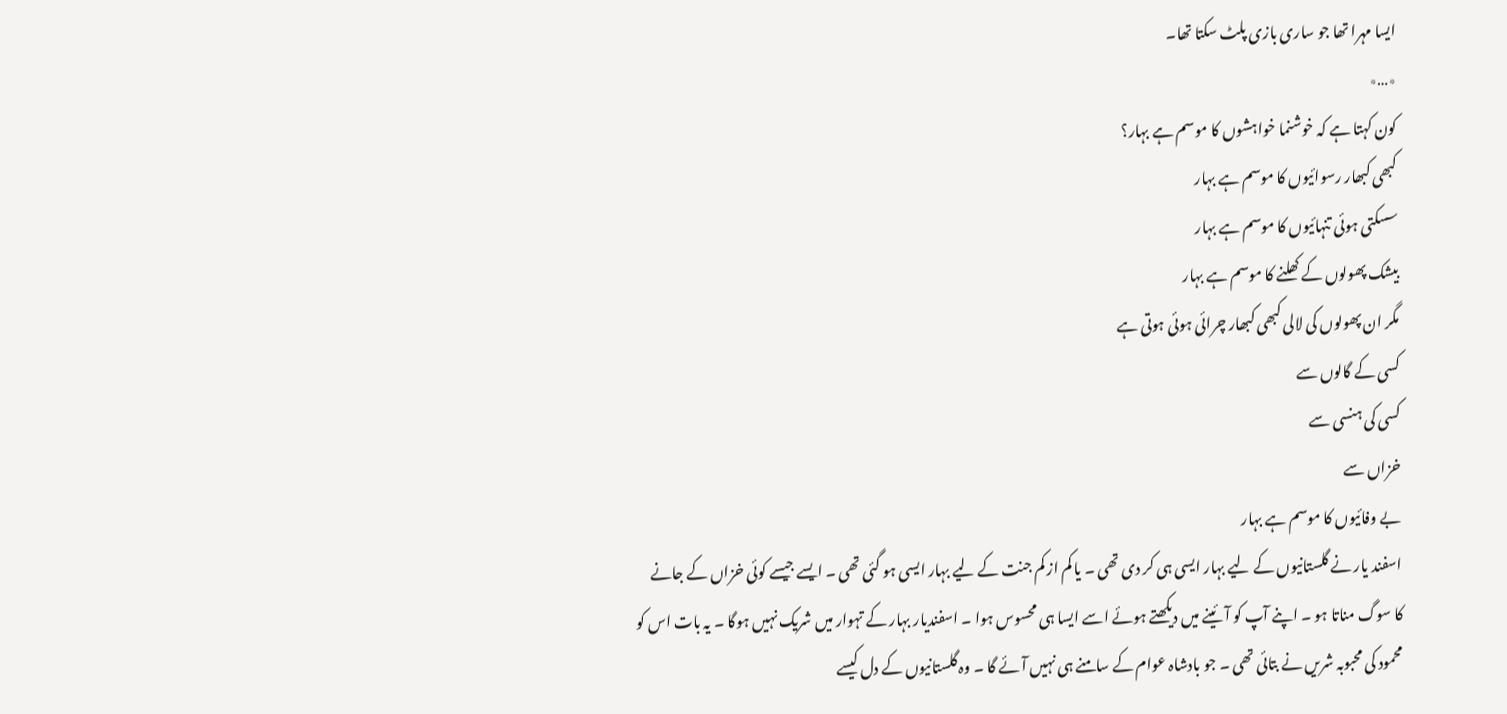ایسا مہرا تھا جو ساری بازی پلٹ سکتا تھا۔
٭…٭
کون کہتا ہے کہ خوشنما خواہشوں کا موسم ہے بہار؟
کبھی کبھار رسوائیوں کا موسم ہے بہار
سسکتی ہوئی تنہائیوں کا موسم ہے بہار
بیشک پھولوں کے کھلنے کا موسم ہے بہار
مگر ان پھولوں کی لالی کبھی کبھار چرائی ہوئی ہوتی ہے
کسی کے گالوں سے
کسی کی ہنسی سے
خزاں سے
بے وفائیوں کا موسم ہے بہار
اسفند یار نے گلستانیوں کے لیے بہار ایسی ہی کر دی تھی ۔ یا کم از کم جنت کے لیے بہار ایسی ہو گئی تھی ۔ ایسے جیسے کوئی خزاں کے جانے کا سوگ مناتا ہو ۔ اپنے آپ کو آئینے میں دیکھتے ہوئے اسے ایسا ہی محسوس ہوا ۔ اسفندیار بہار کے تہوار میں شریک نہیں ہوگا ۔ یہ بات اس کو محمود کی محبوبہ شریں نے بتائی تھی ۔ جو بادشاہ عوام کے سامنے ہی نہیں آئے گا ۔ وہ گلستانیوں کے دل کیسے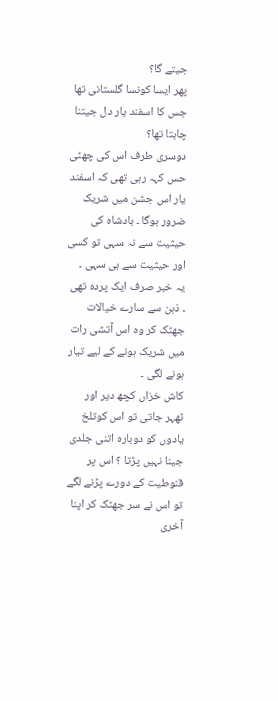جیتے گا؟
پھر ایسا کونسا گلستانی تھا جس کا اسفند یار دل جیتنا چاہتا تھا؟
دوسری طرف اس کی چھٹی حس کہہ رہی تھی کہ اسفند یار اس جشن میں شریک ضرور ہوگا ۔ بادشاہ کی حیثیت سے نہ سہی تو کسی اور حیثیت سے ہی سہی ۔ یہ خبر صرف ایک پردہ تھی ۔ ذہن سے سارے خیالات جھٹک کر وہ اس آتشی رات میں شریک ہونے کے لیے تیار ہونے لگی ۔
کاش خزاں کچھ دیر اور ٹھہر جاتی تو اس کوتلخ یادوں کو دوبارہ اتنی جلدی جینا نہیں پڑتا ؟ اس پر قنوطیت کے دورے پڑنے لگے تو اس نے سر جھٹک کر اپنا آخری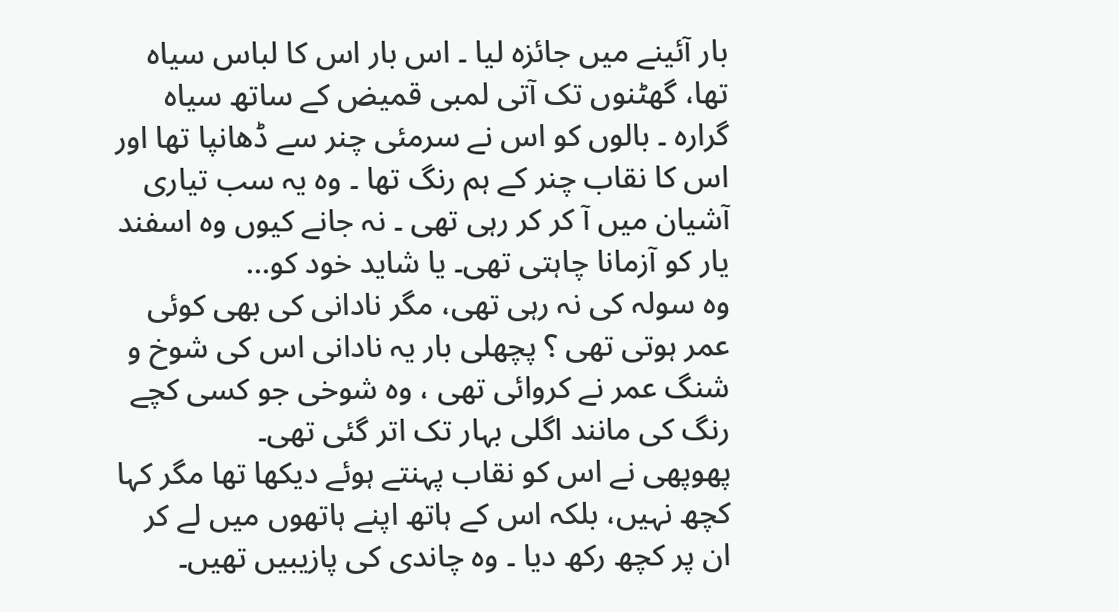بار آئینے میں جائزہ لیا ۔ اس بار اس کا لباس سیاہ تھا، گھٹنوں تک آتی لمبی قمیض کے ساتھ سیاہ گرارہ ۔ بالوں کو اس نے سرمئی چنر سے ڈھانپا تھا اور اس کا نقاب چنر کے ہم رنگ تھا ۔ وہ یہ سب تیاری آشیان میں آ کر کر رہی تھی ۔ نہ جانے کیوں وہ اسفند یار کو آزمانا چاہتی تھی۔ یا شاید خود کو…
وہ سولہ کی نہ رہی تھی، مگر نادانی کی بھی کوئی عمر ہوتی تھی ؟ پچھلی بار یہ نادانی اس کی شوخ و شنگ عمر نے کروائی تھی ، وہ شوخی جو کسی کچے رنگ کی مانند اگلی بہار تک اتر گئی تھی۔
پھوپھی نے اس کو نقاب پہنتے ہوئے دیکھا تھا مگر کہا کچھ نہیں، بلکہ اس کے ہاتھ اپنے ہاتھوں میں لے کر ان پر کچھ رکھ دیا ۔ وہ چاندی کی پازیبیں تھیں۔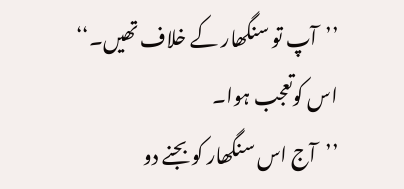’’آپ تو سنگھار کے خلاف تھیں۔‘‘ اس کوتعجب ہوا۔
’’آج اس سنگھار کو بجنے دو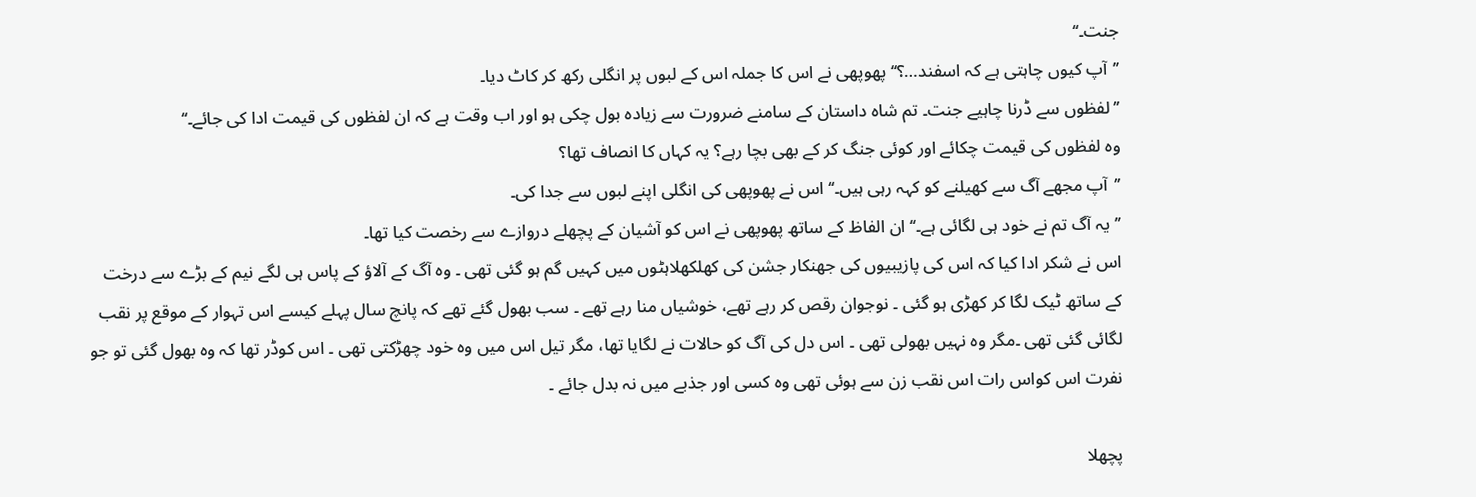جنت۔‘‘
’’آپ کیوں چاہتی ہے کہ اسفند…؟‘‘ پھوپھی نے اس کا جملہ اس کے لبوں پر انگلی رکھ کر کاٹ دیا۔
’’لفظوں سے ڈرنا چاہیے جنت۔ تم شاہ داستان کے سامنے ضرورت سے زیادہ بول چکی ہو اور اب وقت ہے کہ ان لفظوں کی قیمت ادا کی جائے۔‘‘
وہ لفظوں کی قیمت چکائے اور کوئی جنگ کر کے بھی بچا رہے؟ یہ کہاں کا انصاف تھا؟
’’آپ مجھے آگ سے کھیلنے کو کہہ رہی ہیں۔‘‘اس نے پھوپھی کی انگلی اپنے لبوں سے جدا کی۔
’’یہ آگ تم نے خود ہی لگائی ہے۔‘‘ ان الفاظ کے ساتھ پھوپھی نے اس کو آشیان کے پچھلے دروازے سے رخصت کیا تھا۔
اس نے شکر ادا کیا کہ اس کی پازیبیوں کی جھنکار جشن کی کھلکھلاہٹوں میں کہیں گم ہو گئی تھی ۔ وہ آگ کے آلاؤ کے پاس ہی لگے نیم کے بڑے سے درخت کے ساتھ ٹیک لگا کر کھڑی ہو گئی ۔ نوجوان رقص کر رہے تھے، خوشیاں منا رہے تھے ۔ سب بھول گئے تھے کہ پانچ سال پہلے کیسے اس تہوار کے موقع پر نقب لگائی گئی تھی ۔مگر وہ نہیں بھولی تھی ۔ اس دل کی آگ کو حالات نے لگایا تھا، مگر تیل اس میں وہ خود چھڑکتی تھی ۔ اس کوڈر تھا کہ وہ بھول گئی تو جو نفرت اس کواس رات اس نقب زن سے ہوئی تھی وہ کسی اور جذبے میں نہ بدل جائے ۔

پچھلا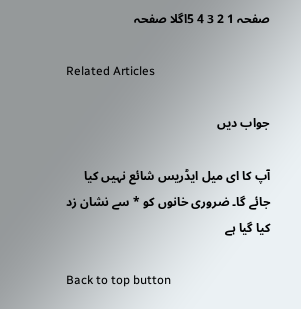صفحہ 1 2 3 4 5اگلا صفحہ

Related Articles

جواب دیں

آپ کا ای میل ایڈریس شائع نہیں کیا جائے گا۔ ضروری خانوں کو * سے نشان زد کیا گیا ہے

Back to top button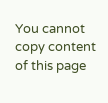You cannot copy content of this page